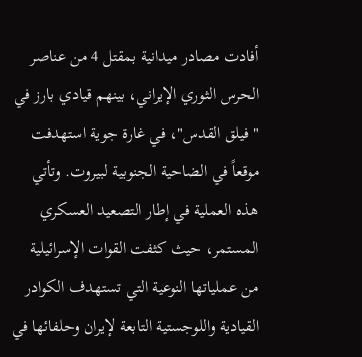أفادت مصادر ميدانية بمقتل 4 من عناصر الحرس الثوري الإيراني، بينهم قيادي بارز في "فيلق القدس"، في غارة جوية استهدفت موقعاً في الضاحية الجنوبية لبيروت. وتأتي هذه العملية في إطار التصعيد العسكري المستمر، حيث كثفت القوات الإسرائيلية من عملياتها النوعية التي تستهدف الكوادر القيادية واللوجستية التابعة لإيران وحلفائها في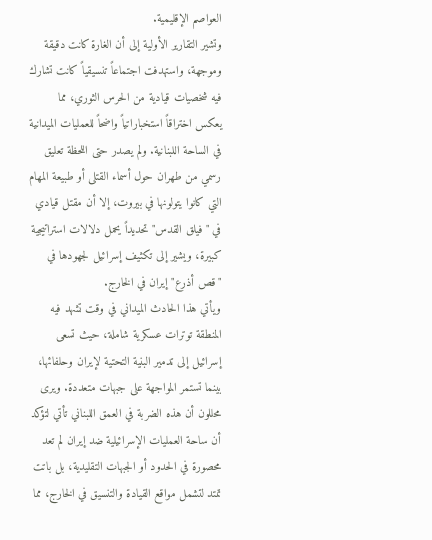العواصم الإقليمية.
وتشير التقارير الأولية إلى أن الغارة كانت دقيقة وموجهة، واستهدفت اجتماعاً تنسيقياً كانت تشارك فيه شخصيات قيادية من الحرس الثوري، مما يعكس اختراقاً استخباراتياً واضحاً للعمليات الميدانية في الساحة اللبنانية. ولم يصدر حتى اللحظة تعليق رسمي من طهران حول أسماء القتلى أو طبيعة المهام التي كانوا يتولونها في بيروت، إلا أن مقتل قيادي في "فيلق القدس" تحديداً يحمل دلالات استراتيجية كبيرة، ويشير إلى تكثيف إسرائيل لجهودها في "قص أذرع" إيران في الخارج.
ويأتي هذا الحادث الميداني في وقت تشهد فيه المنطقة توترات عسكرية شاملة، حيث تسعى إسرائيل إلى تدمير البنية التحتية لإيران وحلفائها، بينما تستمر المواجهة على جبهات متعددة. ويرى محللون أن هذه الضربة في العمق اللبناني تأتي لتؤكد أن ساحة العمليات الإسرائيلية ضد إيران لم تعد محصورة في الحدود أو الجبهات التقليدية، بل باتت تمتد لتشمل مواقع القيادة والتنسيق في الخارج، مما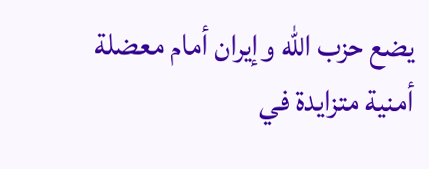يضع حزب الله وإيران أمام معضلة أمنية متزايدة في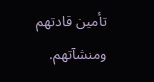تأمين قادتهم ومنشآتهم.